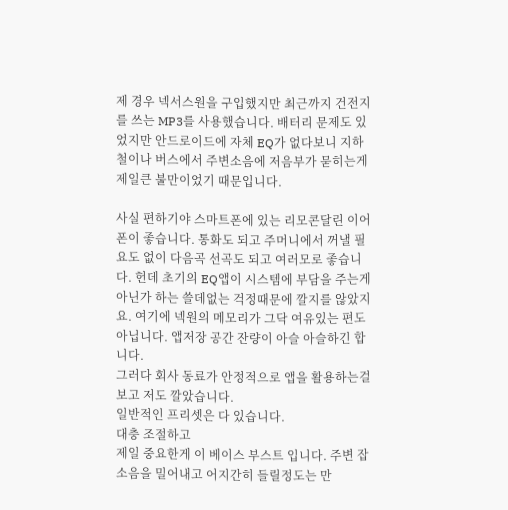제 경우 넥서스원을 구입했지만 최근까지 건전지를 쓰는 MP3를 사용했습니다. 배터리 문제도 있었지만 안드로이드에 자체 EQ가 없다보니 지하철이나 버스에서 주변소음에 저음부가 묻히는게 제일큰 불만이었기 때문입니다.

사실 편하기야 스마트폰에 있는 리모콘달린 이어폰이 좋습니다. 통화도 되고 주머니에서 꺼낼 필요도 없이 다음곡 선곡도 되고 여러모로 좋습니다. 헌데 초기의 EQ앱이 시스템에 부담을 주는게 아닌가 하는 쓸데없는 걱정때문에 깔지를 않았지요. 여기에 넥원의 메모리가 그닥 여유있는 편도 아닙니다. 앱저장 공간 잔량이 아슬 아슬하긴 합니다.
그러다 회사 동료가 안정적으로 앱을 활용하는걸 보고 저도 깔았습니다.
일반적인 프리셋은 다 있습니다.
대충 조절하고
제일 중요한게 이 베이스 부스트 입니다. 주변 잡소음을 밀어내고 어지간히 들릴정도는 만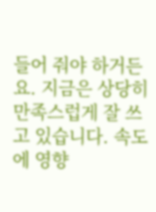들어 줘야 하거든요. 지금은 상당히 만족스럽게 잘 쓰고 있습니다. 속도에 영향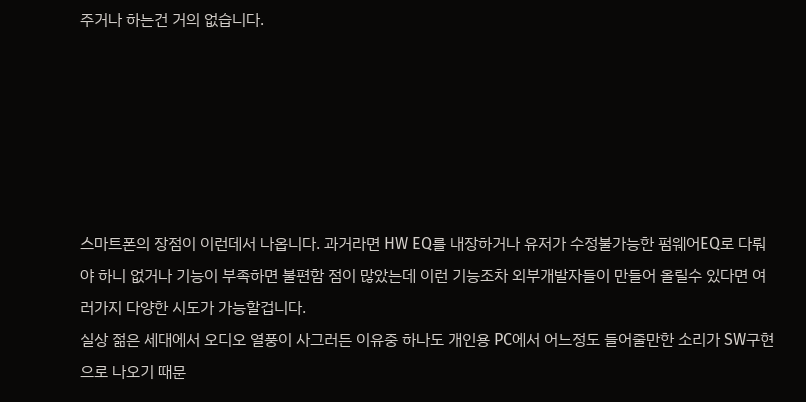주거나 하는건 거의 없습니다.






스마트폰의 장점이 이런데서 나옵니다. 과거라면 HW EQ를 내장하거나 유저가 수정불가능한 펌웨어EQ로 다뤄야 하니 없거나 기능이 부족하면 불편함 점이 많았는데 이런 기능조차 외부개발자들이 만들어 올릴수 있다면 여러가지 다양한 시도가 가능할겁니다.
실상 젊은 세대에서 오디오 열풍이 사그러든 이유중 하나도 개인용 PC에서 어느정도 들어줄만한 소리가 SW구현으로 나오기 때문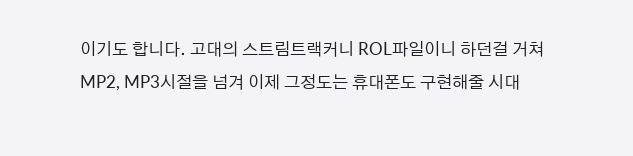이기도 합니다. 고대의 스트림트랙커니 ROL파일이니 하던걸 거쳐 MP2, MP3시절을 넘겨 이제 그정도는 휴대폰도 구현해줄 시대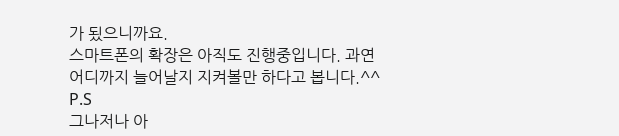가 됬으니까요.
스마트폰의 확장은 아직도 진행중입니다. 과연 어디까지 늘어날지 지켜볼만 하다고 봅니다.^^
P.S
그나저나 아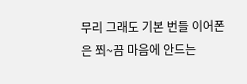무리 그래도 기본 번들 이어폰은 쬐~끔 마음에 안드는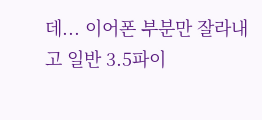데... 이어폰 부분만 잘라내고 일반 3.5파이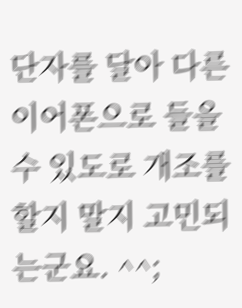단자를 달아 다른 이어폰으로 들을수 있도로 개조를 할지 말지 고민되는군요. ^^;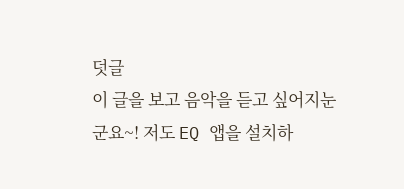덧글
이 글을 보고 음악을 듣고 싶어지눈군요~! 저도 EQ 앱을 설치하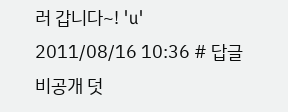러 갑니다~! 'u'
2011/08/16 10:36 # 답글
비공개 덧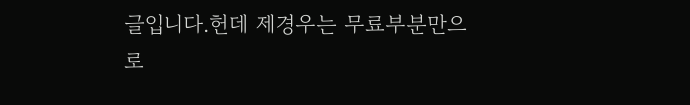글입니다.헌데 제경우는 무료부분만으로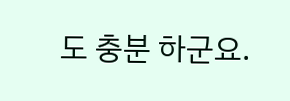도 충분 하군요.